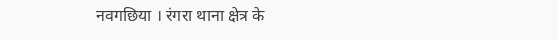नवगछिया । रंगरा थाना क्षेत्र के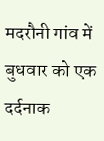मदरौनी गांव में बुधवार को एक दर्दनाक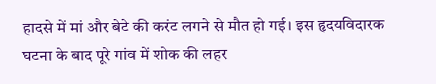हादसे में मां और बेटे की करंट लगने से मौत हो गई। इस हृदयविदारक घटना के बाद पूरे गांव में शोक की लहर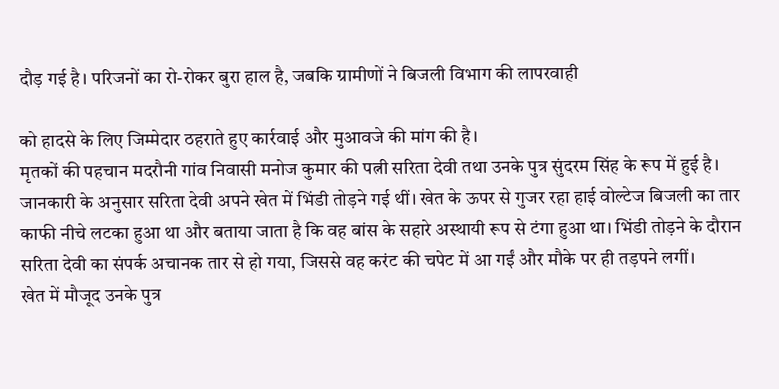दौड़ गई है। परिजनों का रो-रोकर बुरा हाल है, जबकि ग्रामीणों ने बिजली विभाग की लापरवाही

को हादसे के लिए जिम्मेदार ठहराते हुए कार्रवाई और मुआवजे की मांग की है।
मृतकों की पहचान मदरौनी गांव निवासी मनोज कुमार की पत्नी सरिता देवी तथा उनके पुत्र सुंदरम सिंह के रूप में हुई है।
जानकारी के अनुसार सरिता देवी अपने खेत में भिंडी तोड़ने गई थीं। खेत के ऊपर से गुजर रहा हाई वोल्टेज बिजली का तार काफी नीचे लटका हुआ था और बताया जाता है कि वह बांस के सहारे अस्थायी रूप से टंगा हुआ था। भिंडी तोड़ने के दौरान सरिता देवी का संपर्क अचानक तार से हो गया, जिससे वह करंट की चपेट में आ गईं और मौके पर ही तड़पने लगीं।
खेत में मौजूद उनके पुत्र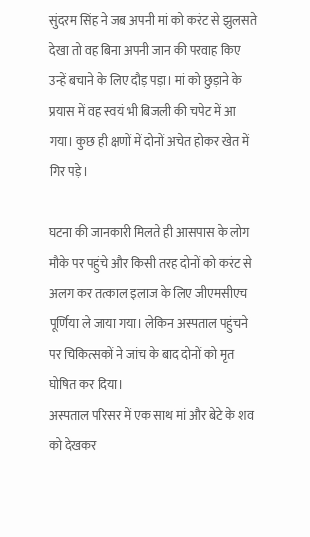सुंदरम सिंह ने जब अपनी मां को करंट से झुलसते देखा तो वह बिना अपनी जान की परवाह किए उन्हें बचाने के लिए दौड़ पड़ा। मां को छुड़ाने के प्रयास में वह स्वयं भी बिजली की चपेट में आ गया। कुछ ही क्षणों में दोनों अचेत होकर खेत में गिर पड़े।

घटना की जानकारी मिलते ही आसपास के लोग मौके पर पहुंचे और किसी तरह दोनों को करंट से अलग कर तत्काल इलाज के लिए जीएमसीएच पूर्णिया ले जाया गया। लेकिन अस्पताल पहुंचने पर चिकित्सकों ने जांच के बाद दोनों को मृत घोषित कर दिया।
अस्पताल परिसर में एक साथ मां और बेटे के शव को देखकर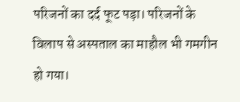परिजनों का दर्द फूट पड़ा। परिजनों के विलाप से अस्पताल का माहौल भी गमगीन हो गया।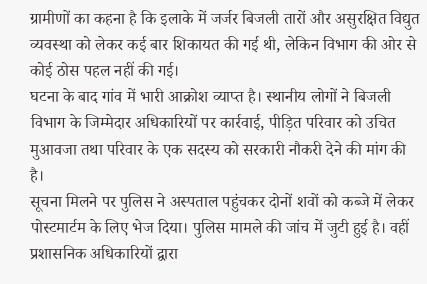ग्रामीणों का कहना है कि इलाके में जर्जर बिजली तारों और असुरक्षित विद्युत व्यवस्था को लेकर कई बार शिकायत की गई थी, लेकिन विभाग की ओर से कोई ठोस पहल नहीं की गई।
घटना के बाद गांव में भारी आक्रोश व्याप्त है। स्थानीय लोगों ने बिजली विभाग के जिम्मेदार अधिकारियों पर कार्रवाई, पीड़ित परिवार को उचित मुआवजा तथा परिवार के एक सदस्य को सरकारी नौकरी देने की मांग की है।
सूचना मिलने पर पुलिस ने अस्पताल पहुंचकर दोनों शवों को कब्जे में लेकर पोस्टमार्टम के लिए भेज दिया। पुलिस मामले की जांच में जुटी हुई है। वहीं प्रशासनिक अधिकारियों द्वारा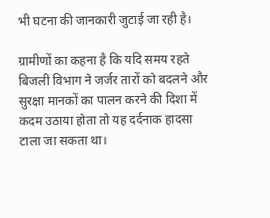भी घटना की जानकारी जुटाई जा रही है।

ग्रामीणों का कहना है कि यदि समय रहते बिजली विभाग ने जर्जर तारों को बदलने और सुरक्षा मानकों का पालन करने की दिशा में कदम उठाया होता तो यह दर्दनाक हादसा टाला जा सकता था।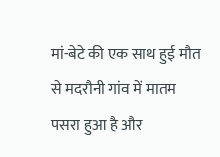मां-बेटे की एक साथ हुई मौत से मदरौनी गांव में मातम पसरा हुआ है और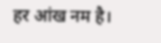हर आंख नम है।